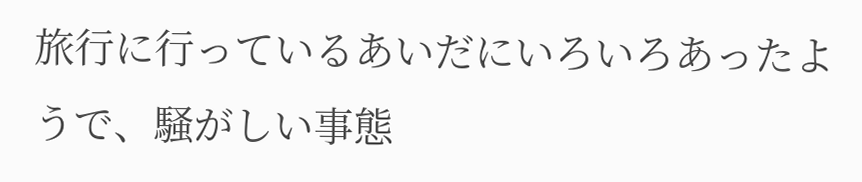旅行に行っているあいだにいろいろあったようで、騒がしい事態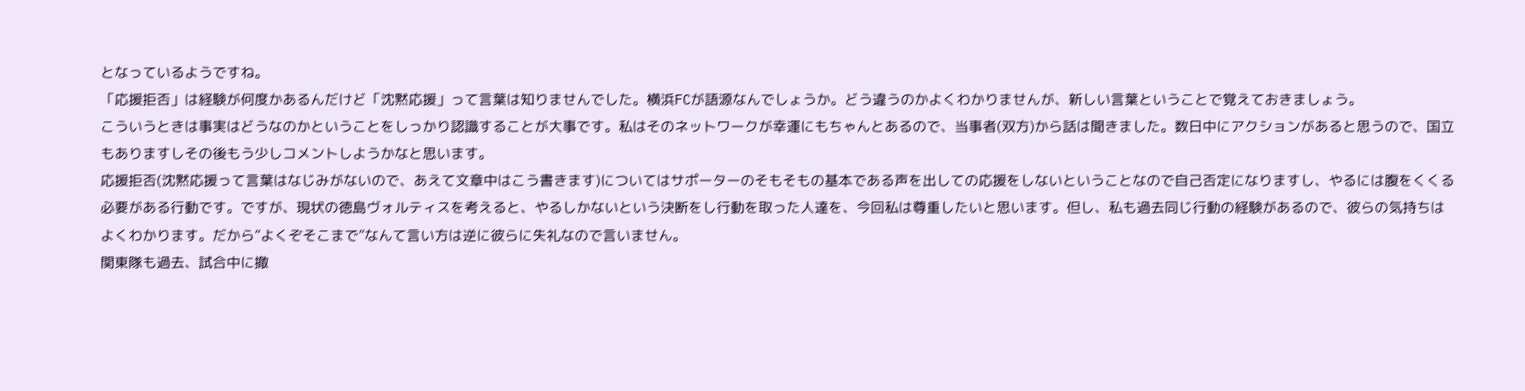となっているようですね。
「応援拒否」は経験が何度かあるんだけど「沈黙応援」って言葉は知りませんでした。横浜FCが語源なんでしょうか。どう違うのかよくわかりませんが、新しい言葉ということで覚えておきましょう。
こういうときは事実はどうなのかということをしっかり認識することが大事です。私はそのネットワークが幸運にもちゃんとあるので、当事者(双方)から話は聞きました。数日中にアクションがあると思うので、国立もありますしその後もう少しコメントしようかなと思います。
応援拒否(沈黙応援って言葉はなじみがないので、あえて文章中はこう書きます)についてはサポーターのそもそもの基本である声を出しての応援をしないということなので自己否定になりますし、やるには腹をくくる必要がある行動です。ですが、現状の徳島ヴォルティスを考えると、やるしかないという決断をし行動を取った人達を、今回私は尊重したいと思います。但し、私も過去同じ行動の経験があるので、彼らの気持ちはよくわかります。だから”よくぞそこまで”なんて言い方は逆に彼らに失礼なので言いません。
関東隊も過去、試合中に撤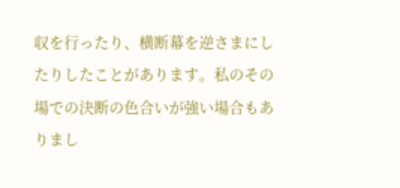収を行ったり、横断幕を逆さまにしたりしたことがあります。私のその場での決断の色合いが強い場合もありまし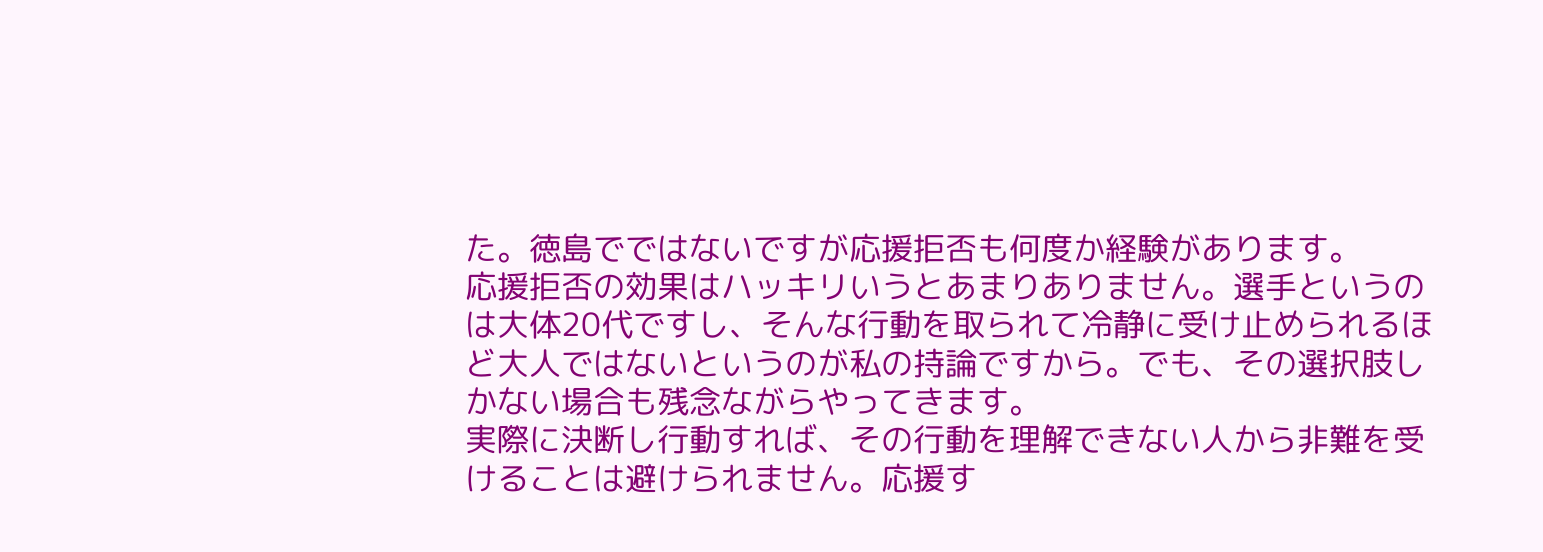た。徳島でではないですが応援拒否も何度か経験があります。
応援拒否の効果はハッキリいうとあまりありません。選手というのは大体20代ですし、そんな行動を取られて冷静に受け止められるほど大人ではないというのが私の持論ですから。でも、その選択肢しかない場合も残念ながらやってきます。
実際に決断し行動すれば、その行動を理解できない人から非難を受けることは避けられません。応援す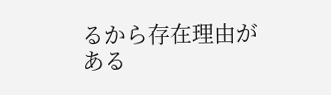るから存在理由がある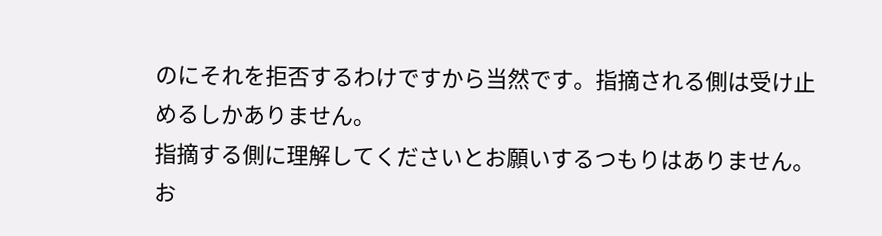のにそれを拒否するわけですから当然です。指摘される側は受け止めるしかありません。
指摘する側に理解してくださいとお願いするつもりはありません。お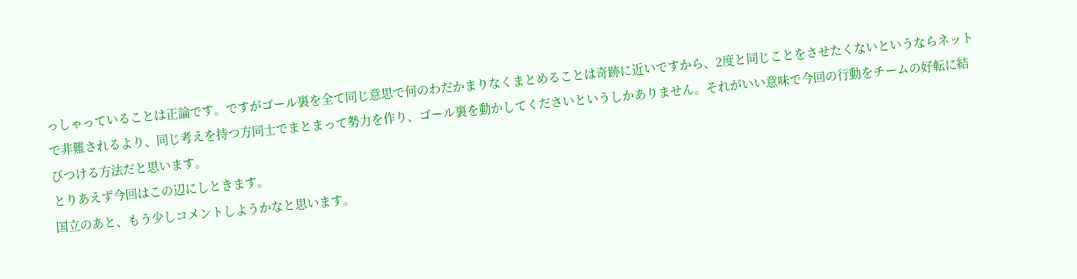っしゃっていることは正論です。ですがゴール裏を全て同じ意思で何のわだかまりなくまとめることは奇跡に近いですから、2度と同じことをさせたくないというならネットで非難されるより、同じ考えを持つ方同士でまとまって勢力を作り、ゴール裏を動かしてくださいというしかありません。それがいい意味で今回の行動をチームの好転に結びつける方法だと思います。
とりあえず今回はこの辺にしときます。
国立のあと、もう少しコメントしようかなと思います。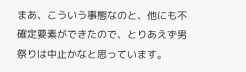まあ、こういう事態なのと、他にも不確定要素ができたので、とりあえず男祭りは中止かなと思っています。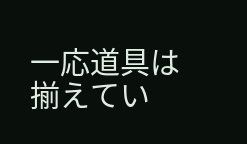一応道具は揃えてい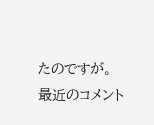たのですが。
最近のコメント